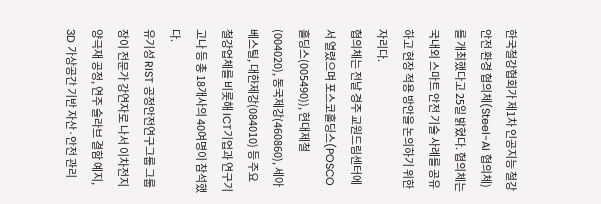한국철강협회가 제1차 인공지능 철강 안전 환경 협의체(Steel-AI 협의체)를 개최했다고 25일 밝혔다. 협의체는 국내외 스마트 안전 기술 사례를 공유하고 현장 적용 방안을 논의하기 위한 자리다.
협의체는 전날 경주 교원드림센터에서 열렸으며 포스코홀딩스(POSCO홀딩스(005490)), 현대제철(004020), 동국제강(460860), 세아베스틸, 대한제강(084010) 등 주요 철강업체를 비롯해 ICT기업과 연구기고나 등 총 18개사의 40여명이 참석했다.
유기성 RIST 공정안전연구그룹 그룹장이 전문가 강연자로 나서 이차전지 양극재 공정, 연주 슬라브 결함 예지, 3D 가상공간 기반 자산·안전 관리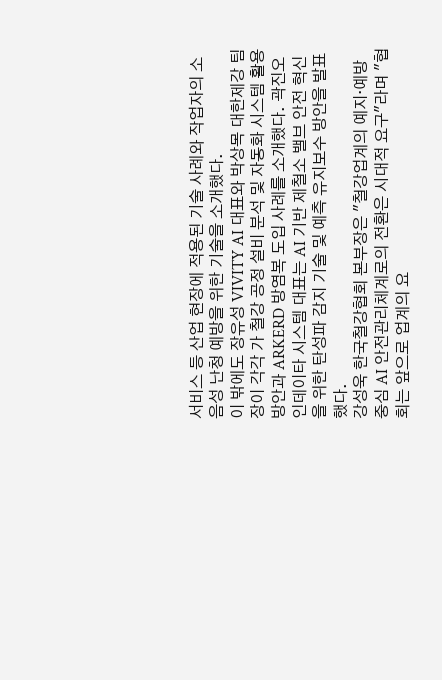서비스 등 산업 현장에 적용된 기술 사례와 작업자의 소음성 난청 예방을 위한 기술을 소개했다.
이 밖에도 장유성 VIVITY AI 대표와 박상목 대한제강 팀장이 각각 가 철강 공정 설비 분석 및 자동화 시스템 활용 방안과 ARKERD 방염복 도입 사례를 소개했다. 곽진오 인데이타 시스템 대표는 AI 기반 제철소 밸브 안전 혁신을 위한 탄성파 감지 기술 및 예측 유지보수 방안을 발표했다.
강성욱 한국철강협회 본부장은 "철강업계의 예지·예방 중심 AI 안전관리체계로의 전환은 시대적 요구"라며 "협회는 앞으로 업계의 요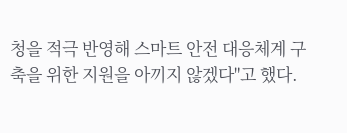청을 적극 반영해 스마트 안전 대응체계 구축을 위한 지원을 아끼지 않겠다"고 했다.